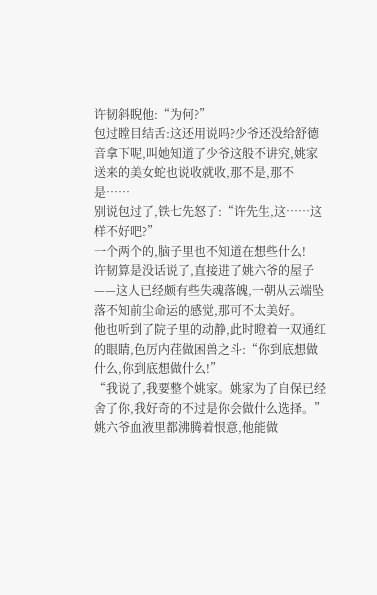许韧斜睨他:“为何?”
包过瞠目结舌:这还用说吗?少爷还没给舒德音拿下呢,叫她知道了少爷这般不讲究,姚家送来的美女蛇也说收就收,那不是,那不是……
别说包过了,铁七先怒了:“许先生,这……这样不好吧?”
一个两个的,脑子里也不知道在想些什么!
许韧算是没话说了,直接进了姚六爷的屋子——这人已经颇有些失魂落魄,一朝从云端坠落不知前尘命运的感觉,那可不太美好。
他也听到了院子里的动静,此时瞪着一双通红的眼睛,色厉内荏做困兽之斗:“你到底想做什么,你到底想做什么!”
“我说了,我要整个姚家。姚家为了自保已经舍了你,我好奇的不过是你会做什么选择。”
姚六爷血液里都沸腾着恨意,他能做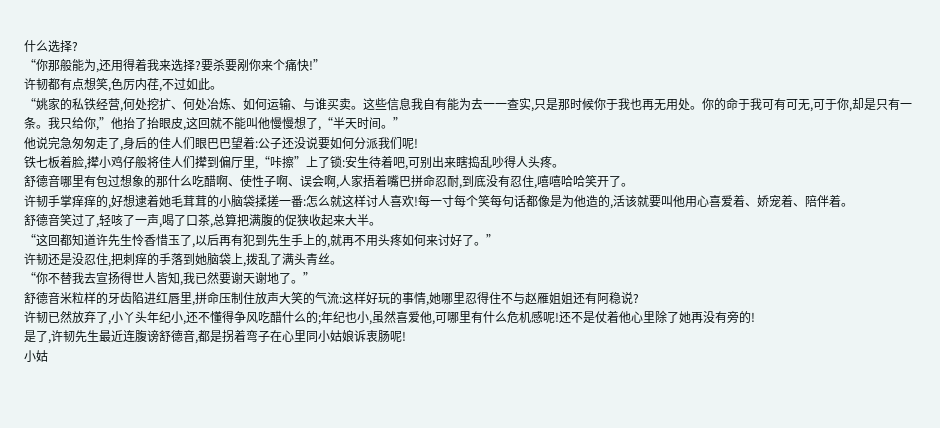什么选择?
“你那般能为,还用得着我来选择?要杀要剐你来个痛快!”
许韧都有点想笑,色厉内荏,不过如此。
“姚家的私铁经营,何处挖扩、何处冶炼、如何运输、与谁买卖。这些信息我自有能为去一一查实,只是那时候你于我也再无用处。你的命于我可有可无,可于你,却是只有一条。我只给你,”他抬了抬眼皮,这回就不能叫他慢慢想了,“半天时间。”
他说完急匆匆走了,身后的佳人们眼巴巴望着:公子还没说要如何分派我们呢!
铁七板着脸,撵小鸡仔般将佳人们撵到偏厅里,“咔擦”上了锁:安生待着吧,可别出来瞎捣乱吵得人头疼。
舒德音哪里有包过想象的那什么吃醋啊、使性子啊、误会啊,人家捂着嘴巴拼命忍耐,到底没有忍住,嘻嘻哈哈笑开了。
许韧手掌痒痒的,好想逮着她毛茸茸的小脑袋揉搓一番:怎么就这样讨人喜欢!每一寸每个笑每句话都像是为他造的,活该就要叫他用心喜爱着、娇宠着、陪伴着。
舒德音笑过了,轻咳了一声,喝了口茶,总算把满腹的促狭收起来大半。
“这回都知道许先生怜香惜玉了,以后再有犯到先生手上的,就再不用头疼如何来讨好了。”
许韧还是没忍住,把刺痒的手落到她脑袋上,拨乱了满头青丝。
“你不替我去宣扬得世人皆知,我已然要谢天谢地了。”
舒德音米粒样的牙齿陷进红唇里,拼命压制住放声大笑的气流:这样好玩的事情,她哪里忍得住不与赵雁姐姐还有阿稳说?
许韧已然放弃了,小丫头年纪小,还不懂得争风吃醋什么的;年纪也小,虽然喜爱他,可哪里有什么危机感呢!还不是仗着他心里除了她再没有旁的!
是了,许韧先生最近连腹谤舒德音,都是拐着弯子在心里同小姑娘诉衷肠呢!
小姑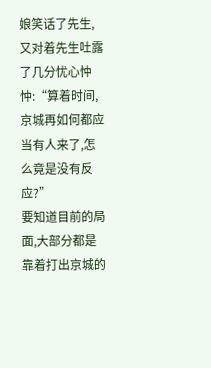娘笑话了先生,又对着先生吐露了几分忧心忡忡:“算着时间,京城再如何都应当有人来了,怎么竟是没有反应?”
要知道目前的局面,大部分都是靠着打出京城的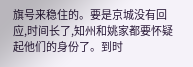旗号来稳住的。要是京城没有回应,时间长了,知州和姚家都要怀疑起他们的身份了。到时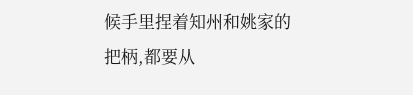候手里捏着知州和姚家的把柄,都要从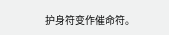护身符变作催命符。